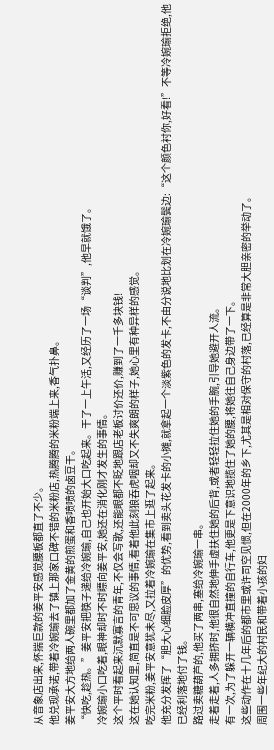从音象店出来,怀揣巨款的姜平安感觉腰板都直了不少。
他兑现承诺,带着冷婉瑜去了镇上那家口碑不错的米粉店,热腾腾的米粉端上来,香气扑鼻。
姜平安大方地给两人碗里都加了金黄的煎蛋和香喷喷的卤豆干。
“快吃,趁热。”姜平安把筷子递给冷婉瑜,自己也开始大口吃起来。干了一上午活,又经历了一场“谈判”,他早就饿了。
冷婉瑜小口吃着,眼神却时不时瞟向姜平安,她还在消化刚才发生的事情。
这个平时看起来沉默寡言的青年,不仅会写歌,还能眼都不眨地跟店老板讨价还价,赚到了一千多块钱!
这在她认知里,简直是不可思议的事情,看着他此刻狼吞虎咽却又不失爽朗的样子,她心里有种异样的感觉。
吃完米粉,姜平安意犹未尽,又拉着冷婉瑜在集市上逛了起来。
他充分发挥了“胆大心细脸皮厚”的优势,看到卖头花发卡的小摊,就拿起一个淡紫色的发卡,不由分说地比划在冷婉瑜鬓边:“这个颜色衬你,好看!”不等冷婉瑜拒绝,他已经利落地付了钱。
路过卖糖葫芦的,他买了两串,塞给冷婉瑜一串。
走着走着,人多拥挤时,他很自然地伸手虚扶住她的后背,或者轻轻拉住她的手腕,引导她避开人流。
有一次,为了躲开一辆横冲直撞的自行车,他更是下意识地揽住了她的腰,将她往自己身边带了一下。
这些动作在十几年后的都市里或许司空见惯,但在2000年的乡下,尤其是相对保守的村落,已经算是非常大胆亲密的举动了。
周围一些年纪大的村民和带着小孩的妇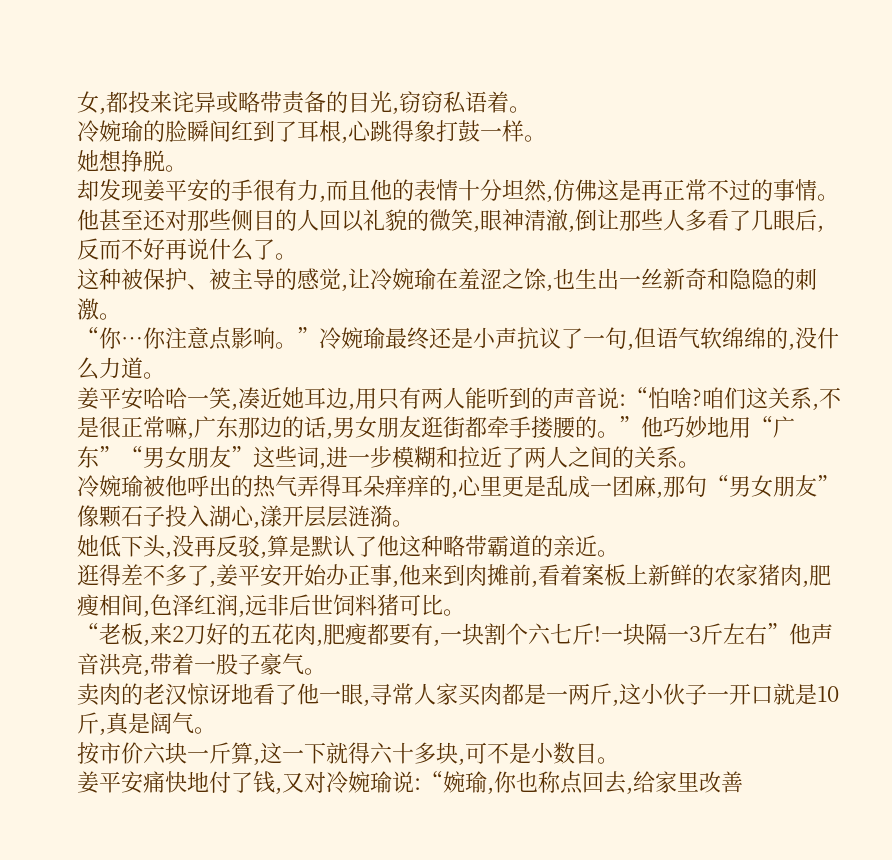女,都投来诧异或略带责备的目光,窃窃私语着。
冷婉瑜的脸瞬间红到了耳根,心跳得象打鼓一样。
她想挣脱。
却发现姜平安的手很有力,而且他的表情十分坦然,仿佛这是再正常不过的事情。
他甚至还对那些侧目的人回以礼貌的微笑,眼神清澈,倒让那些人多看了几眼后,反而不好再说什么了。
这种被保护、被主导的感觉,让冷婉瑜在羞涩之馀,也生出一丝新奇和隐隐的刺激。
“你…你注意点影响。”冷婉瑜最终还是小声抗议了一句,但语气软绵绵的,没什么力道。
姜平安哈哈一笑,凑近她耳边,用只有两人能听到的声音说:“怕啥?咱们这关系,不是很正常嘛,广东那边的话,男女朋友逛街都牵手搂腰的。”他巧妙地用“广东”“男女朋友”这些词,进一步模糊和拉近了两人之间的关系。
冷婉瑜被他呼出的热气弄得耳朵痒痒的,心里更是乱成一团麻,那句“男女朋友”像颗石子投入湖心,漾开层层涟漪。
她低下头,没再反驳,算是默认了他这种略带霸道的亲近。
逛得差不多了,姜平安开始办正事,他来到肉摊前,看着案板上新鲜的农家猪肉,肥瘦相间,色泽红润,远非后世饲料猪可比。
“老板,来2刀好的五花肉,肥瘦都要有,一块割个六七斤!一块隔一3斤左右”他声音洪亮,带着一股子豪气。
卖肉的老汉惊讶地看了他一眼,寻常人家买肉都是一两斤,这小伙子一开口就是10斤,真是阔气。
按市价六块一斤算,这一下就得六十多块,可不是小数目。
姜平安痛快地付了钱,又对冷婉瑜说:“婉瑜,你也称点回去,给家里改善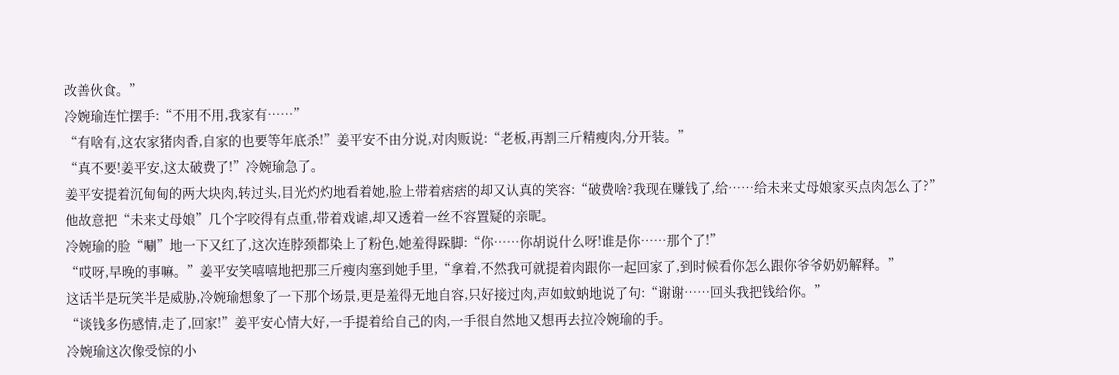改善伙食。”
冷婉瑜连忙摆手:“不用不用,我家有……”
“有啥有,这农家猪肉香,自家的也要等年底杀!”姜平安不由分说,对肉贩说:“老板,再割三斤精瘦肉,分开装。”
“真不要!姜平安,这太破费了!”冷婉瑜急了。
姜平安提着沉甸甸的两大块肉,转过头,目光灼灼地看着她,脸上带着痞痞的却又认真的笑容:“破费啥?我现在赚钱了,给……给未来丈母娘家买点肉怎么了?”
他故意把“未来丈母娘”几个字咬得有点重,带着戏谑,却又透着一丝不容置疑的亲昵。
冷婉瑜的脸“唰”地一下又红了,这次连脖颈都染上了粉色,她羞得跺脚:“你……你胡说什么呀!谁是你……那个了!”
“哎呀,早晚的事嘛。”姜平安笑嘻嘻地把那三斤瘦肉塞到她手里,“拿着,不然我可就提着肉跟你一起回家了,到时候看你怎么跟你爷爷奶奶解释。”
这话半是玩笑半是威胁,冷婉瑜想象了一下那个场景,更是羞得无地自容,只好接过肉,声如蚊蚋地说了句:“谢谢……回头我把钱给你。”
“谈钱多伤感情,走了,回家!”姜平安心情大好,一手提着给自己的肉,一手很自然地又想再去拉冷婉瑜的手。
冷婉瑜这次像受惊的小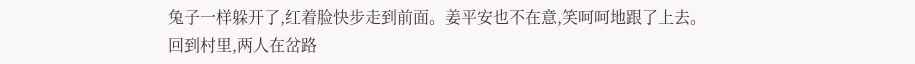兔子一样躲开了,红着脸快步走到前面。姜平安也不在意,笑呵呵地跟了上去。
回到村里,两人在岔路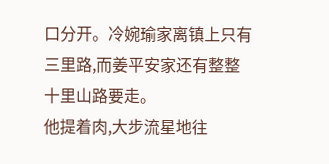口分开。冷婉瑜家离镇上只有三里路,而姜平安家还有整整十里山路要走。
他提着肉,大步流星地往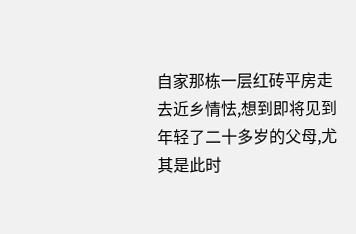自家那栋一层红砖平房走去近乡情怯,想到即将见到年轻了二十多岁的父母,尤其是此时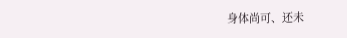身体尚可、还未